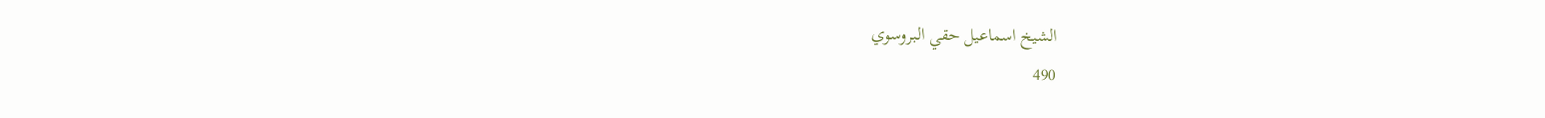الشيخ اسماعيل حقي البروسوي
490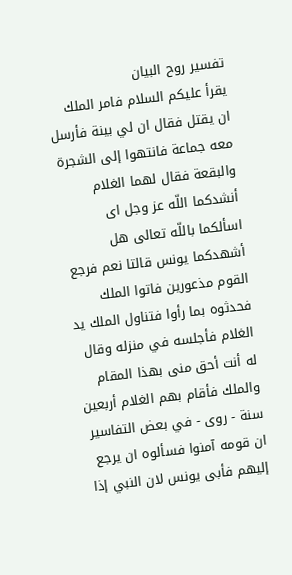تفسير روح البيان
يقرأ عليكم السلام فامر الملك ان يقتل فقال ان لي بينة فأرسل معه جماعة فانتهوا إلى الشجرة والبقعة فقال لهما الغلام أنشدكما اللّه عز وجل اى اسألكما باللّه تعالى هل أشهدكما يونس قالتا نعم فرجع القوم مذعورين فاتوا الملك فحدثوه بما رأوا فتناول الملك يد الغلام فأجلسه في منزله وقال له أنت أحق منى بهذا المقام والملك فأقام بهم الغلام أربعين سنة - روى - في بعض التفاسير ان قومه آمنوا فسألوه ان يرجع إليهم فأبى يونس لان النبي إذا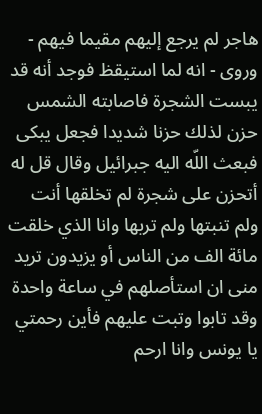هاجر لم يرجع إليهم مقيما فيهم - وروى - انه لما استيقظ فوجد أنه قد يبست الشجرة فاصابته الشمس حزن لذلك حزنا شديدا فجعل يبكى فبعث اللّه اليه جبرائيل وقال قل له أتحزن على شجرة لم تخلقها أنت ولم تنبتها ولم تربها وانا الذي خلقت مائة الف من الناس أو يزيدون تريد منى ان استأصلهم في ساعة واحدة وقد تابوا وتبت عليهم فأين رحمتي يا يونس وانا ارحم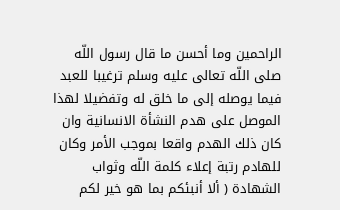الراحمين وما أحسن ما قال رسول اللّه صلى اللّه تعالى عليه وسلم ترغيبا للعبد فيما يوصله إلى ما خلق له وتفضيلا لهذا الموصل على هدم النشأة الانسانية وان كان ذلك الهدم واقعا بموجب الأمر وكان للهادم رتبة إعلاء كلمة اللّه وثواب الشهادة ( ألا أنبئكم بما هو خير لكم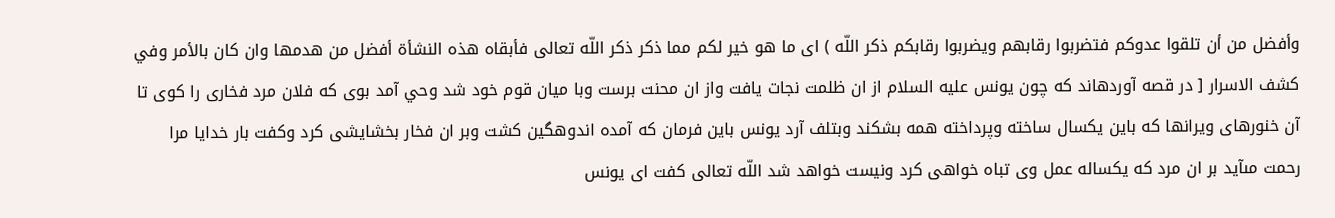وأفضل من أن تلقوا عدوكم فتضربوا رقابهم ويضربوا رقابكم ذكر اللّه ) اى ما هو خير لكم مما ذكر ذكر اللّه تعالى فأبقاه هذه النشأة أفضل من هدمها وان كان بالأمر وفي كشف الاسرار [ در قصه آوردهاند كه چون يونس عليه السلام از ان ظلمت نجات يافت واز ان محنت برست وبا ميان قوم خود شد وحي آمد بوى كه فلان مرد فخارى را كوى تا آن خنورهاى ويرانها كه باين يكسال ساخته وپرداخته همه بشكند وبتلف آرد يونس باين فرمان كه آمده اندوهگين كشت وبر ان فخار بخشايشى كرد وكفت بار خدايا مرا رحمت مىآيد بر ان مرد كه يكساله عمل وى تباه خواهى كرد ونيست خواهد شد اللّه تعالى كفت اى يونس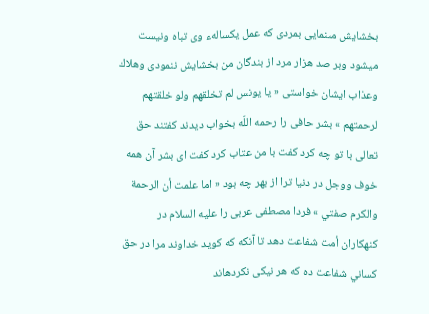بخشايش مىنمايى بمردى كه عمل يكسالهء وى تباه ونيست ميشود وبر صد هزار مرد از بندگان من بخشايش ننمودى وهلاك وعذاب ايشان خواستى « يا يونس لم تخلقهم ولو خلقتهم لرحمتهم » بشر حافى را رحمه اللّه بخواب ديدند كفتند حق تعالى با تو چه كرد كفت با من عتاب كرد كفت اى بشر آن همه خوف ووجل در دنيا ترا از بهر چه بود « اما علمت أن الرحمة والكرم صفتي » فردا مصطفى عربى را عليه السلام در كنهكاران أمت شفاعت دهد تا آنكه كه كويد خداوند مرا در حق كساني شفاعت ده كه هر نيكى نكردهاند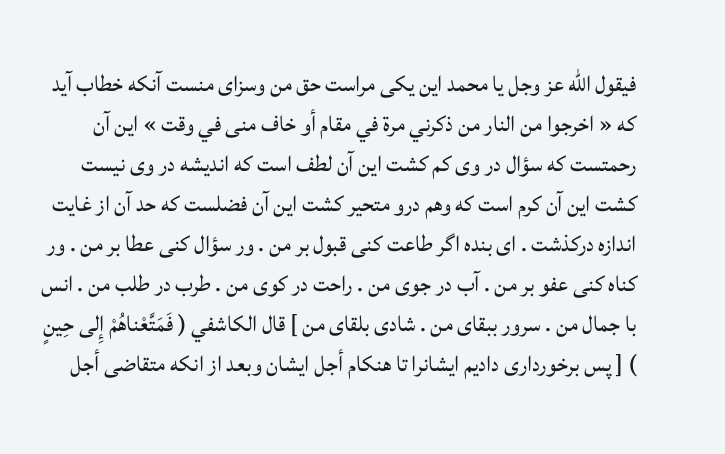فيقول اللّه عز وجل يا محمد اين يكى مراست حق من وسزاى منست آنكه خطاب آيد كه « اخرجوا من النار من ذكرني مرة في مقام أو خاف منى في وقت » اين آن رحمتست كه سؤال در وى كم كشت اين آن لطف است كه انديشه در وى نيست كشت اين آن كرم است كه وهم درو متحير كشت اين آن فضلست كه حد آن از غايت اندازه دركذشت . اى بنده اگر طاعت كنى قبول بر من . ور سؤال كنى عطا بر من . ور كناه كنى عفو بر من . آب در جوى من . راحت در كوى من . طرب در طلب من . انس با جمال من . سرور ببقاى من . شادى بلقاى من ] قال الكاشفي ( فَمَتَّعْناهُمْ إِلى حِينٍ ) [ پس برخوردارى داديم ايشانرا تا هنكام أجل ايشان وبعد از انكه متقاضى أجل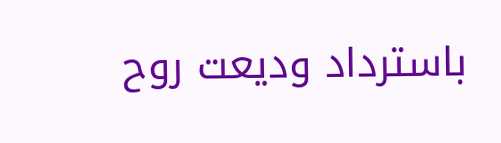باسترداد وديعت روح